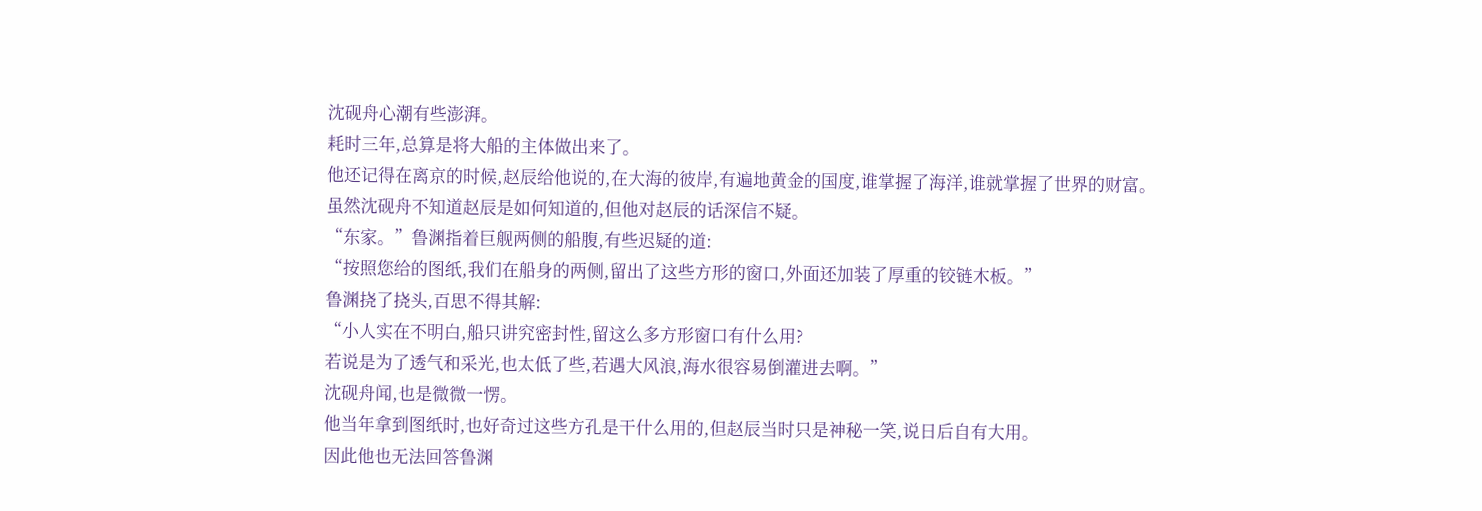沈砚舟心潮有些澎湃。
耗时三年,总算是将大船的主体做出来了。
他还记得在离京的时候,赵辰给他说的,在大海的彼岸,有遍地黄金的国度,谁掌握了海洋,谁就掌握了世界的财富。
虽然沈砚舟不知道赵辰是如何知道的,但他对赵辰的话深信不疑。
“东家。”鲁渊指着巨舰两侧的船腹,有些迟疑的道:
“按照您给的图纸,我们在船身的两侧,留出了这些方形的窗口,外面还加装了厚重的铰链木板。”
鲁渊挠了挠头,百思不得其解:
“小人实在不明白,船只讲究密封性,留这么多方形窗口有什么用?
若说是为了透气和采光,也太低了些,若遇大风浪,海水很容易倒灌进去啊。”
沈砚舟闻,也是微微一愣。
他当年拿到图纸时,也好奇过这些方孔是干什么用的,但赵辰当时只是神秘一笑,说日后自有大用。
因此他也无法回答鲁渊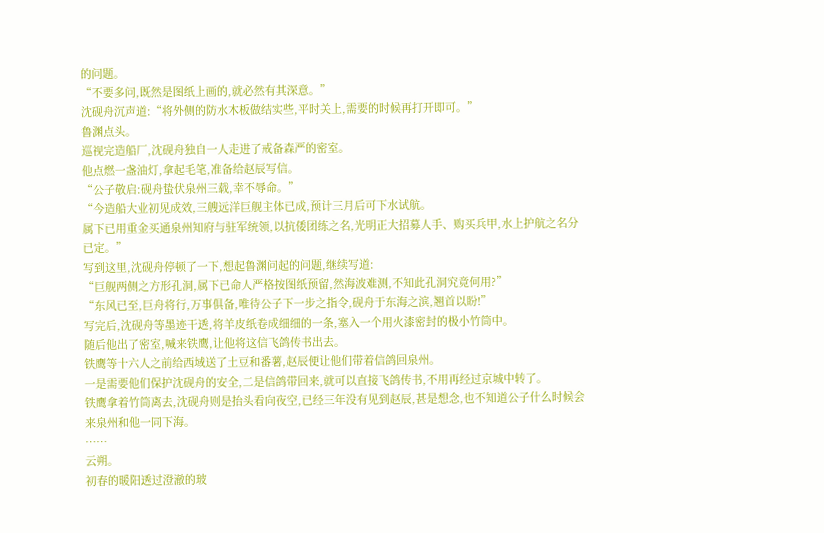的问题。
“不要多问,既然是图纸上画的,就必然有其深意。”
沈砚舟沉声道:“将外侧的防水木板做结实些,平时关上,需要的时候再打开即可。”
鲁渊点头。
巡视完造船厂,沈砚舟独自一人走进了戒备森严的密室。
他点燃一盏油灯,拿起毛笔,准备给赵辰写信。
“公子敬启:砚舟蛰伏泉州三载,幸不辱命。”
“今造船大业初见成效,三艘远洋巨舰主体已成,预计三月后可下水试航。
属下已用重金买通泉州知府与驻军统领,以抗倭团练之名,光明正大招募人手、购买兵甲,水上护航之名分已定。”
写到这里,沈砚舟停顿了一下,想起鲁渊问起的问题,继续写道:
“巨舰两侧之方形孔洞,属下已命人严格按图纸预留,然海波难测,不知此孔洞究竟何用?”
“东风已至,巨舟将行,万事俱备,唯待公子下一步之指令,砚舟于东海之滨,翘首以盼!”
写完后,沈砚舟等墨迹干透,将羊皮纸卷成细细的一条,塞入一个用火漆密封的极小竹筒中。
随后他出了密室,喊来铁鹰,让他将这信飞鸽传书出去。
铁鹰等十六人之前给西域送了土豆和番薯,赵辰便让他们带着信鸽回泉州。
一是需要他们保护沈砚舟的安全,二是信鸽带回来,就可以直接飞鸽传书,不用再经过京城中转了。
铁鹰拿着竹筒离去,沈砚舟则是抬头看向夜空,已经三年没有见到赵辰,甚是想念,也不知道公子什么时候会来泉州和他一同下海。
……
云朔。
初春的暖阳透过澄澈的玻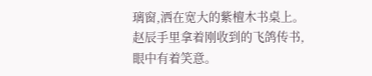璃窗,洒在宽大的紫檀木书桌上。
赵辰手里拿着刚收到的飞鸽传书,眼中有着笑意。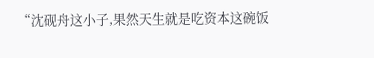“沈砚舟这小子,果然天生就是吃资本这碗饭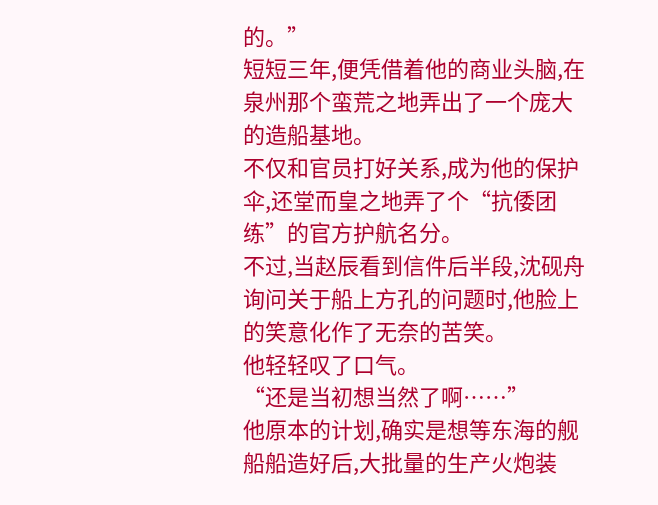的。”
短短三年,便凭借着他的商业头脑,在泉州那个蛮荒之地弄出了一个庞大的造船基地。
不仅和官员打好关系,成为他的保护伞,还堂而皇之地弄了个“抗倭团练”的官方护航名分。
不过,当赵辰看到信件后半段,沈砚舟询问关于船上方孔的问题时,他脸上的笑意化作了无奈的苦笑。
他轻轻叹了口气。
“还是当初想当然了啊……”
他原本的计划,确实是想等东海的舰船船造好后,大批量的生产火炮装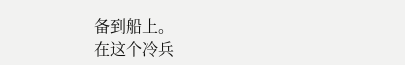备到船上。
在这个冷兵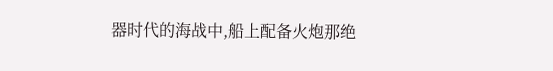器时代的海战中,船上配备火炮那绝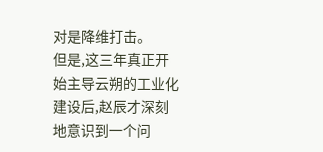对是降维打击。
但是,这三年真正开始主导云朔的工业化建设后,赵辰才深刻地意识到一个问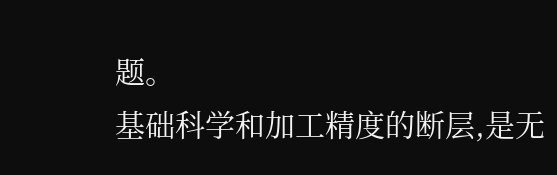题。
基础科学和加工精度的断层,是无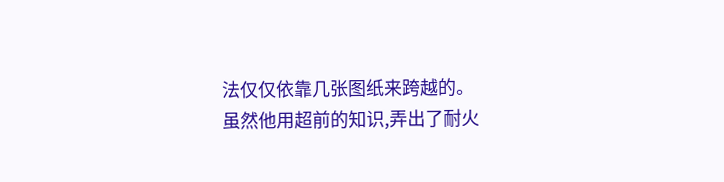法仅仅依靠几张图纸来跨越的。
虽然他用超前的知识,弄出了耐火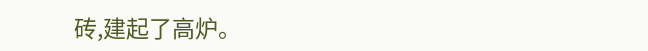砖,建起了高炉。